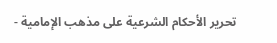تحرير الأحكام الشرعية على مذهب الإمامية -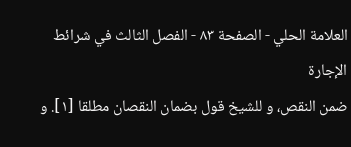العلامة الحلي - الصفحة ٨٣ - الفصل الثالث في شرائط الإجارة
ضمن النقص، و للشيخ قول بضمان النقصان مطلقا [١]. و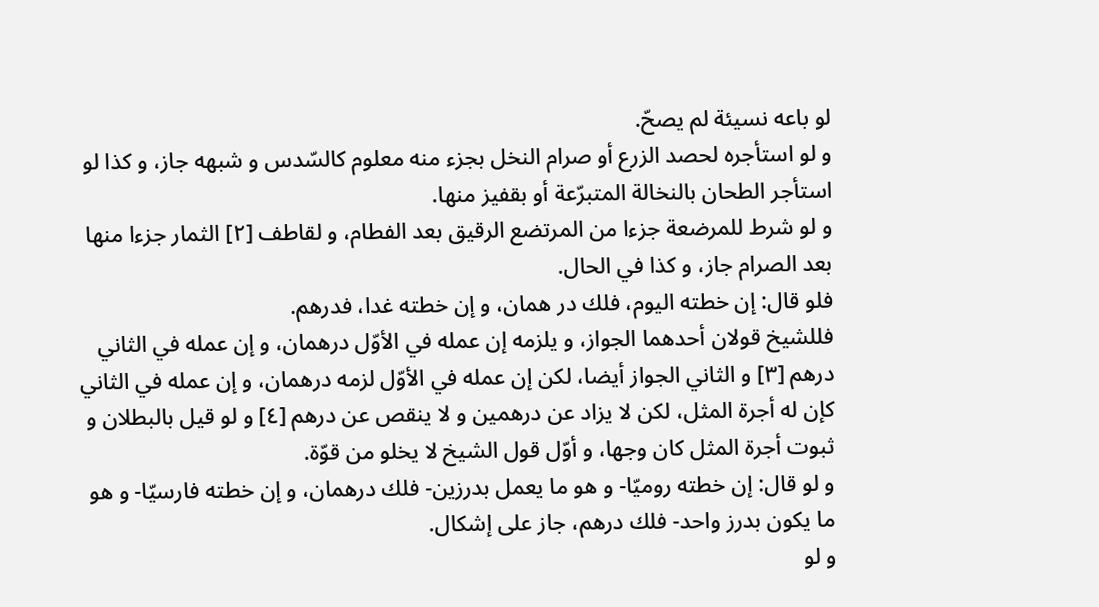لو باعه نسيئة لم يصحّ.
و لو استأجره لحصد الزرع أو صرام النخل بجزء منه معلوم كالسّدس و شبهه جاز، و كذا لو استأجر الطحان بالنخالة المتبرّعة أو بقفيز منها.
و لو شرط للمرضعة جزءا من المرتضع الرقيق بعد الفطام، و لقاطف [٢] الثمار جزءا منها بعد الصرام جاز، و كذا في الحال.
فلو قال: إن خطته اليوم، فلك در همان، و إن خطته غدا، فدرهم.
فللشيخ قولان أحدهما الجواز، و يلزمه إن عمله في الأوّل درهمان، و إن عمله في الثاني درهم [٣] و الثاني الجواز أيضا، لكن إن عمله في الأوّل لزمه درهمان، و إن عمله في الثاني كإن له أجرة المثل، لكن لا يزاد عن درهمين و لا ينقص عن درهم [٤] و لو قيل بالبطلان و ثبوت أجرة المثل كان وجها، و أوّل قول الشيخ لا يخلو من قوّة.
و لو قال: إن خطته روميّا- و هو ما يعمل بدرزين- فلك درهمان، و إن خطته فارسيّا- و هو ما يكون بدرز واحد- فلك درهم، جاز على إشكال.
و لو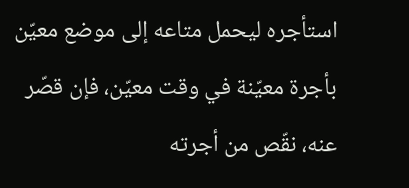استأجره ليحمل متاعه إلى موضع معيّن بأجرة معيّنة في وقت معيّن، فإن قصّر عنه، نقّص من أجرته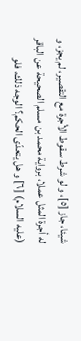شيئا، جاز [٥]، و لو شرط سقوط الأجرة مع التقصير، لم يجز، و له أجرة المثل عملا، برواية محمد بن مسلم الصحيحة عن الباقر (عليه السلام) [٦] و هل يتعدّى الحكم؟ الوجه ذلك، فلو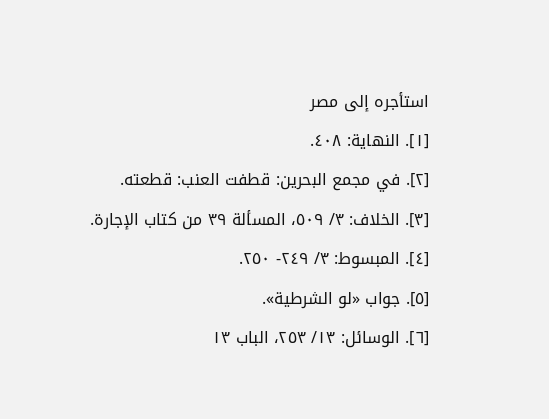استأجره إلى مصر
[١]. النهاية: ٤٠٨.
[٢]. في مجمع البحرين: قطفت العنب: قطعته.
[٣]. الخلاف: ٣/ ٥٠٩، المسألة ٣٩ من كتاب الإجارة.
[٤]. المبسوط: ٣/ ٢٤٩- ٢٥٠.
[٥]. جواب «لو الشرطية».
[٦]. الوسائل: ١٣/ ٢٥٣، الباب ١٣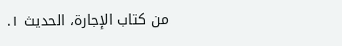من كتاب الإجارة، الحديث ١.